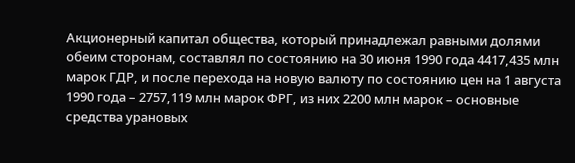Акционерный капитал общества, который принадлежал равными долями обеим сторонам, составлял по состоянию на 30 июня 1990 года 4417,435 млн марок ГДР, и после перехода на новую валюту по состоянию цен на 1 августа 1990 года – 2757,119 млн марок ФРГ, из них 2200 млн марок – основные средства урановых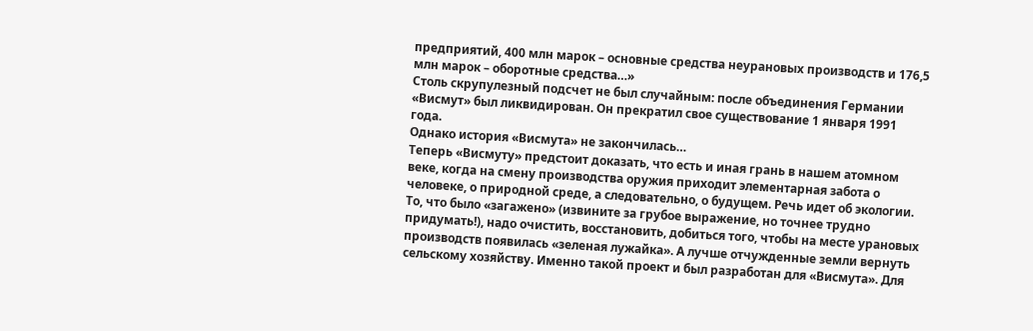предприятий, 400 млн марок – основные средства неурановых производств и 176,5 млн марок – оборотные средства…»
Столь скрупулезный подсчет не был случайным: после объединения Германии «Висмут» был ликвидирован. Он прекратил свое существование 1 января 1991 года.
Однако история «Висмута» не закончилась…
Теперь «Висмуту» предстоит доказать, что есть и иная грань в нашем атомном веке, когда на смену производства оружия приходит элементарная забота о человеке, о природной среде, а следовательно, о будущем. Речь идет об экологии. То, что было «загажено» (извините за грубое выражение, но точнее трудно придумать!), надо очистить, восстановить, добиться того, чтобы на месте урановых производств появилась «зеленая лужайка». А лучше отчужденные земли вернуть сельскому хозяйству. Именно такой проект и был разработан для «Висмута». Для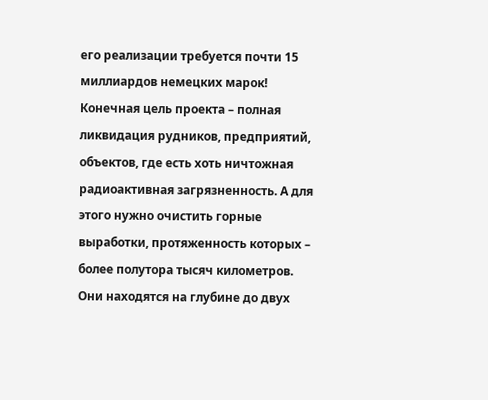его реализации требуется почти 15 миллиардов немецких марок!
Конечная цель проекта – полная ликвидация рудников, предприятий, объектов, где есть хоть ничтожная радиоактивная загрязненность. А для этого нужно очистить горные выработки, протяженность которых – более полутора тысяч километров. Они находятся на глубине до двух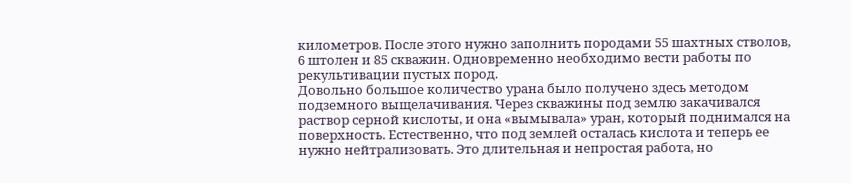километров. После этого нужно заполнить породами 55 шахтных стволов, 6 штолен и 85 скважин. Одновременно необходимо вести работы по рекультивации пустых пород.
Довольно большое количество урана было получено здесь методом подземного выщелачивания. Через скважины под землю закачивался раствор серной кислоты, и она «вымывала» уран, который поднимался на поверхность. Естественно, что под землей осталась кислота и теперь ее нужно нейтрализовать. Это длительная и непростая работа, но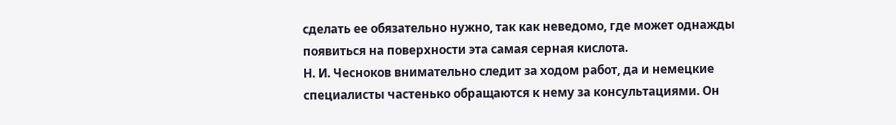сделать ее обязательно нужно, так как неведомо, где может однажды появиться на поверхности эта самая серная кислота.
Н. И. Чесноков внимательно следит за ходом работ, да и немецкие специалисты частенько обращаются к нему за консультациями. Он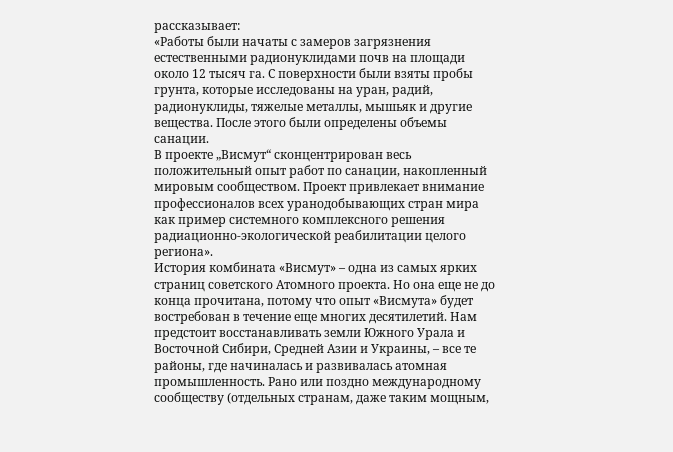рассказывает:
«Работы были начаты с замеров загрязнения естественными радионуклидами почв на площади около 12 тысяч га. С поверхности были взяты пробы грунта, которые исследованы на уран, радий, радионуклиды, тяжелые металлы, мышьяк и другие вещества. После этого были определены объемы санации.
В проекте „Висмут“ сконцентрирован весь положительный опыт работ по санации, накопленный мировым сообществом. Проект привлекает внимание профессионалов всех уранодобывающих стран мира как пример системного комплексного решения радиационно-экологической реабилитации целого региона».
История комбината «Висмут» – одна из самых ярких страниц советского Атомного проекта. Но она еще не до конца прочитана, потому что опыт «Висмута» будет востребован в течение еще многих десятилетий. Нам предстоит восстанавливать земли Южного Урала и Восточной Сибири, Средней Азии и Украины, – все те районы, где начиналась и развивалась атомная промышленность. Рано или поздно международному сообществу (отдельных странам, даже таким мощным,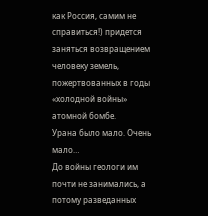как Россия, самим не справиться!) придется заняться возвращением человеку земель, пожертвованных в годы «холодной войны» атомной бомбе.
Урана было мало. Очень мало…
До войны геологи им почти не занимались, а потому разведанных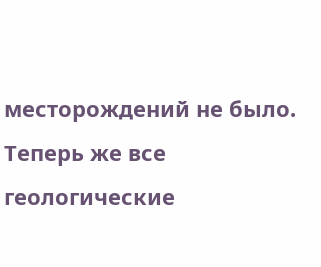месторождений не было.
Теперь же все геологические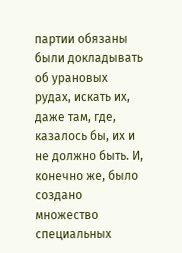партии обязаны были докладывать об урановых рудах, искать их, даже там, где, казалось бы, их и не должно быть. И, конечно же, было создано множество специальных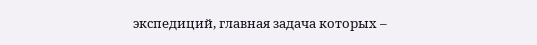экспедиций, главная задача которых –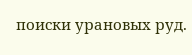поиски урановых руд.